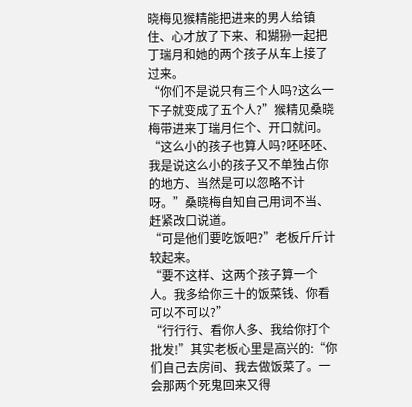晓梅见猴精能把进来的男人给镇住、心才放了下来、和猢狲一起把丁瑞月和她的两个孩子从车上接了过来。
“你们不是说只有三个人吗?这么一下子就变成了五个人?”猴精见桑晓梅带进来丁瑞月仨个、开口就问。
“这么小的孩子也算人吗?呸呸呸、我是说这么小的孩子又不单独占你的地方、当然是可以忽略不计呀。”桑晓梅自知自己用词不当、赶紧改口说道。
“可是他们要吃饭吧?”老板斤斤计较起来。
“要不这样、这两个孩子算一个人。我多给你三十的饭菜钱、你看可以不可以?”
“行行行、看你人多、我给你打个批发!”其实老板心里是高兴的:“你们自己去房间、我去做饭菜了。一会那两个死鬼回来又得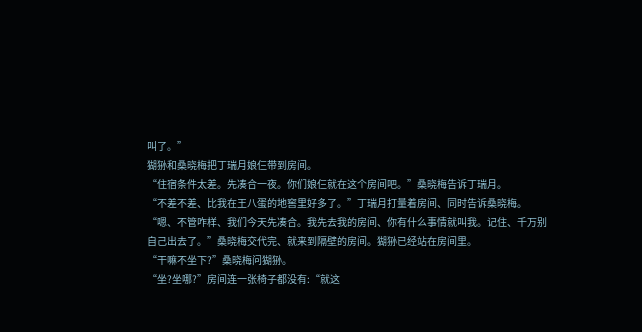叫了。”
猢狲和桑晓梅把丁瑞月娘仨带到房间。
“住宿条件太差。先凑合一夜。你们娘仨就在这个房间吧。”桑晓梅告诉丁瑞月。
“不差不差、比我在王八蛋的地窖里好多了。”丁瑞月打量着房间、同时告诉桑晓梅。
“嗯、不管咋样、我们今天先凑合。我先去我的房间、你有什么事情就叫我。记住、千万别自己出去了。”桑晓梅交代完、就来到隔壁的房间。猢狲已经站在房间里。
“干嘛不坐下?”桑晓梅问猢狲。
“坐?坐哪?”房间连一张椅子都没有:“就这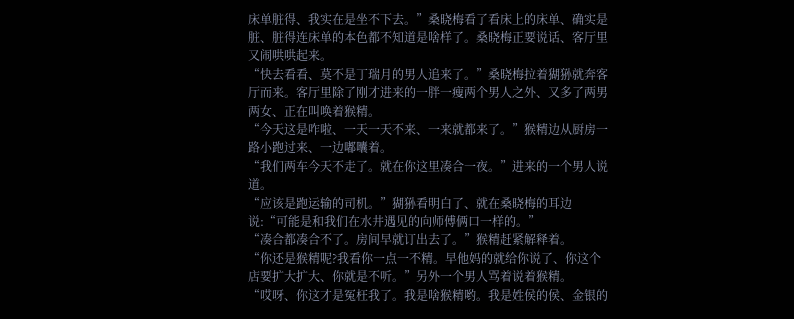床单脏得、我实在是坐不下去。”桑晓梅看了看床上的床单、确实是脏、脏得连床单的本色都不知道是啥样了。桑晓梅正要说话、客厅里又闹哄哄起来。
“快去看看、莫不是丁瑞月的男人追来了。”桑晓梅拉着猢狲就奔客厅而来。客厅里除了刚才进来的一胖一瘦两个男人之外、又多了两男两女、正在叫唤着猴精。
“今天这是咋啦、一天一天不来、一来就都来了。”猴精边从厨房一路小跑过来、一边嘟囔着。
“我们两车今天不走了。就在你这里凑合一夜。”进来的一个男人说道。
“应该是跑运输的司机。”猢狲看明白了、就在桑晓梅的耳边说:“可能是和我们在水井遇见的向师傅俩口一样的。”
“凑合都凑合不了。房间早就订出去了。”猴精赶紧解释着。
“你还是猴精呢?我看你一点一不精。早他妈的就给你说了、你这个店要扩大扩大、你就是不听。”另外一个男人骂着说着猴精。
“哎呀、你这才是冤枉我了。我是啥猴精哟。我是姓侯的侯、金银的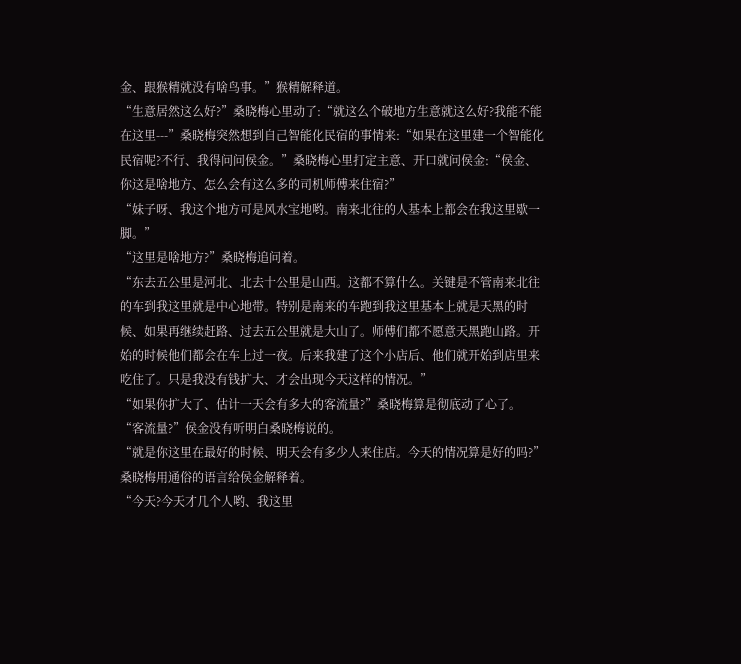金、跟猴精就没有啥鸟事。”猴精解释道。
“生意居然这么好?”桑晓梅心里动了:“就这么个破地方生意就这么好?我能不能在这里---”桑晓梅突然想到自己智能化民宿的事情来:“如果在这里建一个智能化民宿呢?不行、我得问问侯金。”桑晓梅心里打定主意、开口就问侯金:“侯金、你这是啥地方、怎么会有这么多的司机师傅来住宿?”
“妹子呀、我这个地方可是风水宝地哟。南来北往的人基本上都会在我这里歇一脚。”
“这里是啥地方?”桑晓梅追问着。
“东去五公里是河北、北去十公里是山西。这都不算什么。关键是不管南来北往的车到我这里就是中心地带。特别是南来的车跑到我这里基本上就是天黑的时候、如果再继续赶路、过去五公里就是大山了。师傅们都不愿意天黑跑山路。开始的时候他们都会在车上过一夜。后来我建了这个小店后、他们就开始到店里来吃住了。只是我没有钱扩大、才会出现今天这样的情况。”
“如果你扩大了、估计一天会有多大的客流量?”桑晓梅算是彻底动了心了。
“客流量?”侯金没有听明白桑晓梅说的。
“就是你这里在最好的时候、明天会有多少人来住店。今天的情况算是好的吗?”桑晓梅用通俗的语言给侯金解释着。
“今天?今天才几个人哟、我这里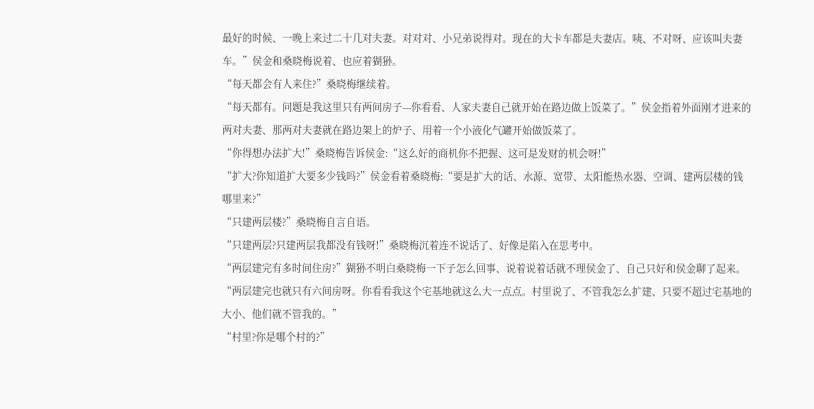最好的时候、一晚上来过二十几对夫妻。对对对、小兄弟说得对。现在的大卡车都是夫妻店。咦、不对呀、应该叫夫妻车。”侯金和桑晓梅说着、也应着猢狲。
“每天都会有人来住?”桑晓梅继续着。
“每天都有。问题是我这里只有两间房子---你看看、人家夫妻自己就开始在路边做上饭菜了。”侯金指着外面刚才进来的两对夫妻、那两对夫妻就在路边架上的炉子、用着一个小液化气罐开始做饭菜了。
“你得想办法扩大!”桑晓梅告诉侯金:“这么好的商机你不把握、这可是发财的机会呀!”
“扩大?你知道扩大要多少钱吗?”侯金看着桑晓梅:“要是扩大的话、水源、宽带、太阳能热水器、空调、建两层楼的钱哪里来?”
“只建两层楼?”桑晓梅自言自语。
“只建两层?只建两层我都没有钱呀!”桑晓梅沉着连不说话了、好像是陷入在思考中。
“两层建完有多时间住房?”猢狲不明白桑晓梅一下子怎么回事、说着说着话就不理侯金了、自己只好和侯金聊了起来。
“两层建完也就只有六间房呀。你看看我这个宅基地就这么大一点点。村里说了、不管我怎么扩建、只要不超过宅基地的大小、他们就不管我的。”
“村里?你是哪个村的?”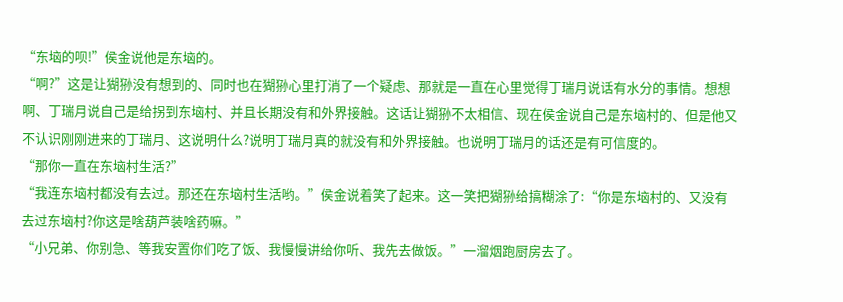“东垴的呗!”侯金说他是东垴的。
“啊?”这是让猢狲没有想到的、同时也在猢狲心里打消了一个疑虑、那就是一直在心里觉得丁瑞月说话有水分的事情。想想啊、丁瑞月说自己是给拐到东垴村、并且长期没有和外界接触。这话让猢狲不太相信、现在侯金说自己是东垴村的、但是他又不认识刚刚进来的丁瑞月、这说明什么?说明丁瑞月真的就没有和外界接触。也说明丁瑞月的话还是有可信度的。
“那你一直在东垴村生活?”
“我连东垴村都没有去过。那还在东垴村生活哟。”侯金说着笑了起来。这一笑把猢狲给搞糊涂了:“你是东垴村的、又没有去过东垴村?你这是啥葫芦装啥药嘛。”
“小兄弟、你别急、等我安置你们吃了饭、我慢慢讲给你听、我先去做饭。”一溜烟跑厨房去了。